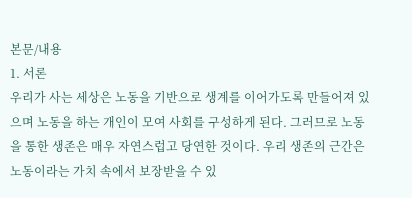본문/내용
1. 서론
우리가 사는 세상은 노동을 기반으로 생계를 이어가도록 만들어져 있으며 노동을 하는 개인이 모여 사회를 구성하게 된다. 그러므로 노동을 통한 생존은 매우 자연스럽고 당연한 것이다. 우리 생존의 근간은 노동이라는 가치 속에서 보장받을 수 있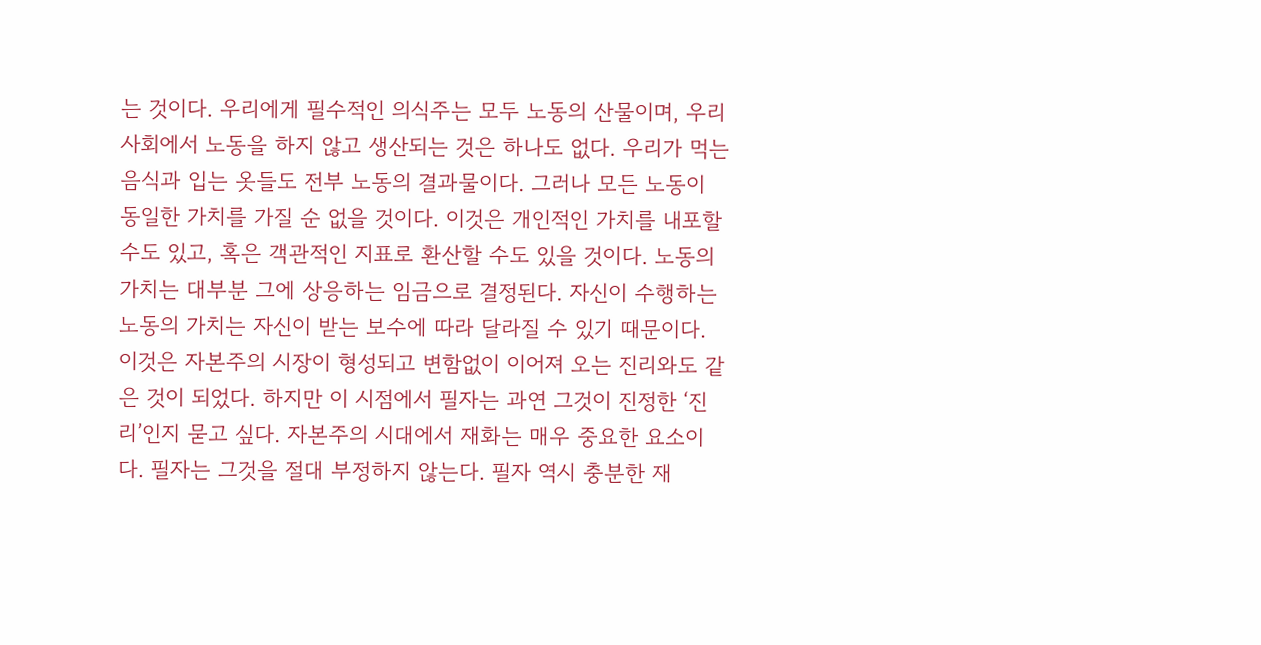는 것이다. 우리에게 필수적인 의식주는 모두 노동의 산물이며, 우리 사회에서 노동을 하지 않고 생산되는 것은 하나도 없다. 우리가 먹는 음식과 입는 옷들도 전부 노동의 결과물이다. 그러나 모든 노동이 동일한 가치를 가질 순 없을 것이다. 이것은 개인적인 가치를 내포할 수도 있고, 혹은 객관적인 지표로 환산할 수도 있을 것이다. 노동의 가치는 대부분 그에 상응하는 임금으로 결정된다. 자신이 수행하는 노동의 가치는 자신이 받는 보수에 따라 달라질 수 있기 때문이다. 이것은 자본주의 시장이 형성되고 변함없이 이어져 오는 진리와도 같은 것이 되었다. 하지만 이 시점에서 필자는 과연 그것이 진정한 ‘진리’인지 묻고 싶다. 자본주의 시대에서 재화는 매우 중요한 요소이다. 필자는 그것을 절대 부정하지 않는다. 필자 역시 충분한 재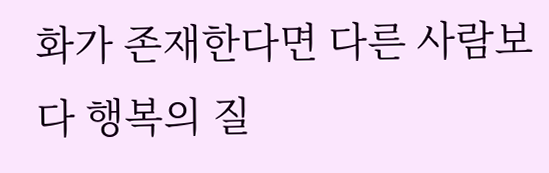화가 존재한다면 다른 사람보다 행복의 질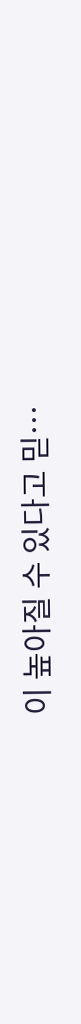이 높아질 수 있다고 믿…